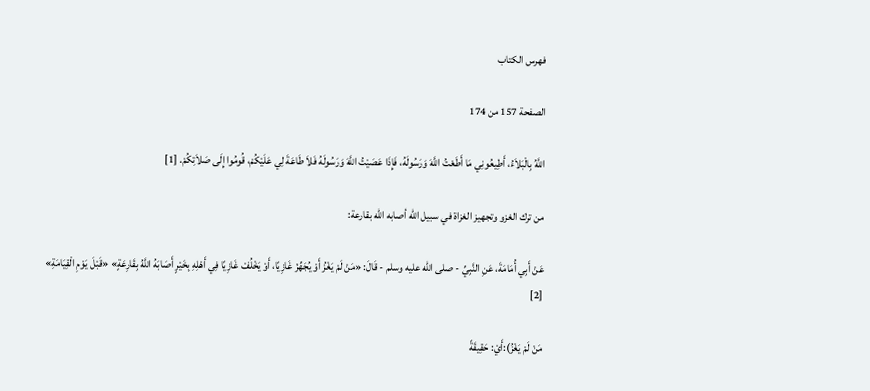فهرس الكتاب

الصفحة 157 من 174

اللَّهُ بِالْبَلاَءُ، أَطِيعُونِي مَا أَطَعْتُ اللَّهَ وَرَسُولَهُ، فَإِذَا عَصَيْتُ اللَّهَ وَرَسُولَهُ فَلاَ طَاعَةَ لِي عَلَيْكُمْ، قُومُوا إِلَى صَلاَتِكُمْ. [1]

من ترك الغزو وتجهيز الغزاة في سبيل الله أصابه الله بقارعة:

عَنْ أَبِي أُمَامَةَ، عَنِ النَّبِيِّ - صلى الله عليه وسلم - قَالَ: «مَنْ لَمْ يَغْزُ أَوْ يُجَهِّزْ غَازِيًا، أَوْ يَخْلُفْ غَازِيًا فِي أَهْلِهِ بِخَيْرٍ أَصَابَهُ اللَّهُ بِقَارِعَةٍ» «قَبْلَ يَوْمِ الْقِيَامَةِ» [2]

مَنْ لَمْ يَغْزُ):أَيْ: حَقِيقَةً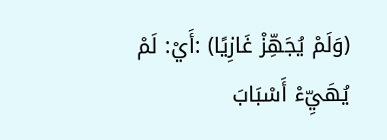(وَلَمْ يُجَهِّزْ غَازِيًا) :أَيْ: لَمْ يُهَيِّءْ أَسْبَابَ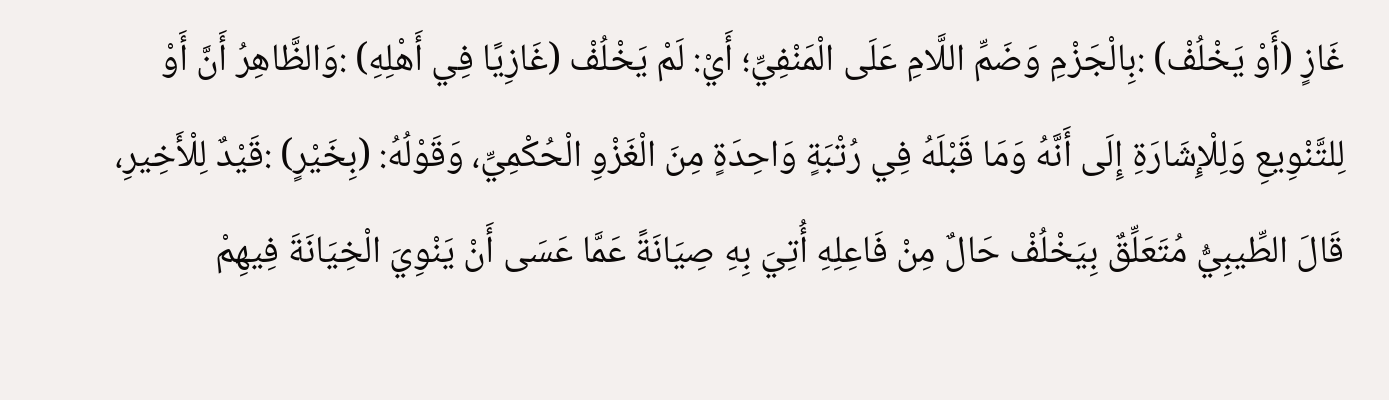غَازٍ (أَوْ يَخْلُفْ) :بِالْجَزْمِ وَضَمِّ اللَّامِ عَلَى الْمَنْفِيِّ؛ أَيْ: لَمْ يَخْلُفْ (غَازِيًا فِي أَهْلِهِ) :وَالظَّاهِرُ أَنَّ أَوْ لِلتَّنْوِيعِ وَلِلْإِشَارَةِ إِلَى أَنَّهُ وَمَا قَبْلَهُ فِي رُتْبَةٍ وَاحِدَةٍ مِنَ الْغَزْوِ الْحُكْمِيِّ، وَقَوْلُهُ: (بِخَيْرٍ) :قَيْدٌ لِلْأَخِيرِ، قَالَ الطِّيبِيُّ مُتَعَلِّقٌ بِيَخْلُفْ حَالٌ مِنْ فَاعِلِهِ أُتِيَ بِهِ صِيَانَةً عَمَّا عَسَى أَنْ يَنْوِيَ الْخِيَانَةَ فِيهِمْ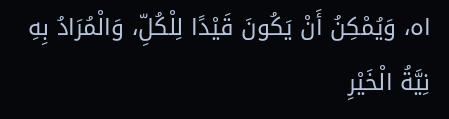اه، وَيُمْكِنُ أَنْ يَكُونَ قَيْدًا لِلْكُلِّ، وَالْمُرَادُ بِهِ نِيَّةُ الْخَيْرِ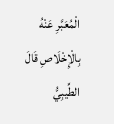الْمُعَبَّرِ عَنْهُ بِالْإِخْلَاصِ قَالَ الطِّيبِيُّ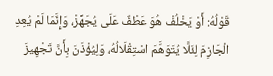قَوْلُهُ: أَوْ يَخْلُفْ هُوَ عَطْفٌ عَلَى يُجَهِّزْ، وَإِنَّمَا لَمْ يُعِدِ الْجَازِمَ لِئَلَّا يُتَوَهَّمَ اسْتِقْلَالُهُ، وَلِيُؤْذَنَ بِأَنَّ تَجْهِيزَ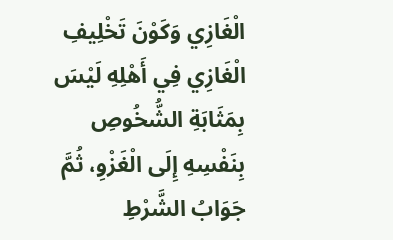الْغَازِي وَكَوْنَ تَخْلِيفِ الْغَازِي فِي أَهْلِهِ لَيْسَ بِمَثَابَةِ الشُّخُوصِ بِنَفْسِهِ إِلَى الْغَزْوِ، ثُمَّ جَوَابُ الشَّرْطِ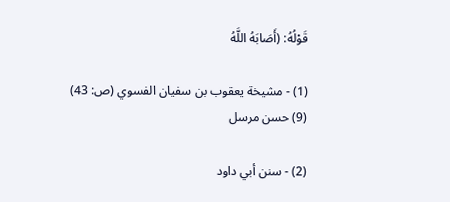قَوْلُهُ: (أَصَابَهُ اللَّهُ

(1) - مشيخة يعقوب بن سفيان الفسوي (ص: 43) (9) حسن مرسل

(2) - سنن أبي داود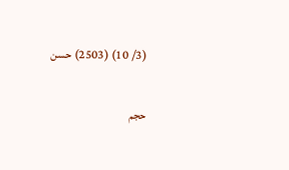(3/ 10) (2503) حسن

حجم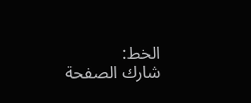الخط:
شارك الصفحة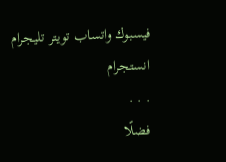فيسبوك واتساب تويتر تليجرام انستجرام
. . .
فضلًا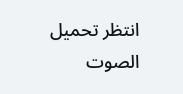انتظر تحميل الصوت